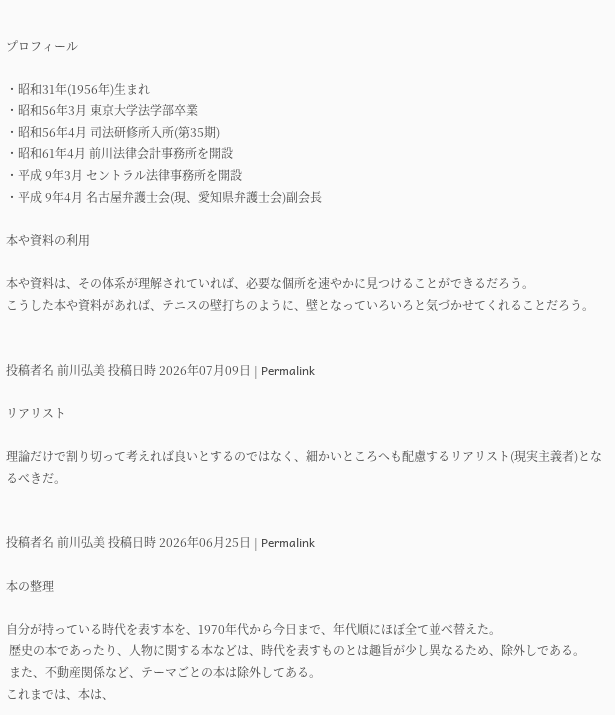プロフィール

・昭和31年(1956年)生まれ
・昭和56年3月 東京大学法学部卒業
・昭和56年4月 司法研修所入所(第35期)
・昭和61年4月 前川法律会計事務所を開設
・平成 9年3月 セントラル法律事務所を開設
・平成 9年4月 名古屋弁護士会(現、愛知県弁護士会)副会長

本や資料の利用

本や資料は、その体系が理解されていれば、必要な個所を速やかに見つけることができるだろう。
こうした本や資料があれば、テニスの壁打ちのように、壁となっていろいろと気づかせてくれることだろう。


投稿者名 前川弘美 投稿日時 2026年07月09日 | Permalink

リアリスト

理論だけで割り切って考えれば良いとするのではなく、細かいところへも配慮するリアリスト(現実主義者)となるべきだ。


投稿者名 前川弘美 投稿日時 2026年06月25日 | Permalink

本の整理

自分が持っている時代を表す本を、1970年代から今日まで、年代順にほぼ全て並べ替えた。
 歴史の本であったり、人物に関する本などは、時代を表すものとは趣旨が少し異なるため、除外しである。
 また、不動産関係など、テーマごとの本は除外してある。
これまでは、本は、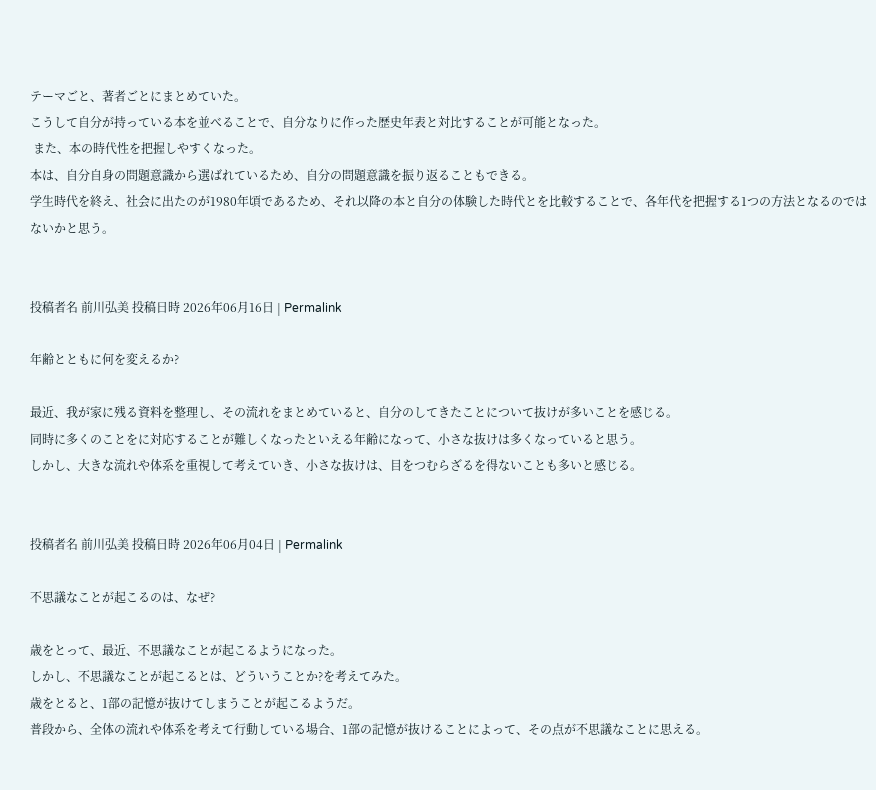テーマごと、著者ごとにまとめていた。
こうして自分が持っている本を並べることで、自分なりに作った歴史年表と対比することが可能となった。
 また、本の時代性を把握しやすくなった。
本は、自分自身の問題意識から選ばれているため、自分の問題意識を振り返ることもできる。
学生時代を終え、社会に出たのが1980年頃であるため、それ以降の本と自分の体験した時代とを比較することで、各年代を把握する1つの方法となるのではないかと思う。


投稿者名 前川弘美 投稿日時 2026年06月16日 | Permalink

年齢とともに何を変えるか?

最近、我が家に残る資料を整理し、その流れをまとめていると、自分のしてきたことについて抜けが多いことを感じる。
同時に多くのことをに対応することが難しくなったといえる年齢になって、小さな抜けは多くなっていると思う。
しかし、大きな流れや体系を重視して考えていき、小さな抜けは、目をつむらざるを得ないことも多いと感じる。


投稿者名 前川弘美 投稿日時 2026年06月04日 | Permalink

不思議なことが起こるのは、なぜ?

歳をとって、最近、不思議なことが起こるようになった。
しかし、不思議なことが起こるとは、どういうことか?を考えてみた。
歳をとると、1部の記憶が抜けてしまうことが起こるようだ。
普段から、全体の流れや体系を考えて行動している場合、1部の記憶が抜けることによって、その点が不思議なことに思える。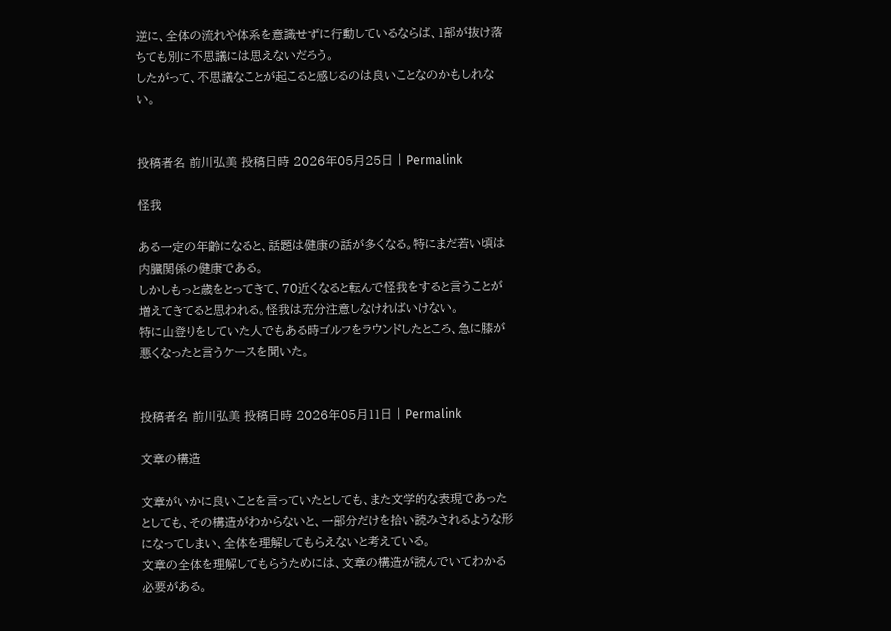逆に、全体の流れや体系を意識せずに行動しているならば、1部が抜け落ちても別に不思議には思えないだろう。
したがって、不思議なことが起こると感じるのは良いことなのかもしれない。


投稿者名 前川弘美 投稿日時 2026年05月25日 | Permalink

怪我

ある一定の年齢になると、話題は健康の話が多くなる。特にまだ若い頃は内臓関係の健康である。
しかしもっと歳をとってきて、70近くなると転んで怪我をすると言うことが増えてきてると思われる。怪我は充分注意しなければいけない。
特に山登りをしていた人でもある時ゴルフをラウンドしたところ、急に膝が悪くなったと言うケースを聞いた。


投稿者名 前川弘美 投稿日時 2026年05月11日 | Permalink

文章の構造

文章がいかに良いことを言っていたとしても、また文学的な表現であったとしても、その構造がわからないと、一部分だけを拾い読みされるような形になってしまい、全体を理解してもらえないと考えている。
文章の全体を理解してもらうためには、文章の構造が読んでいてわかる必要がある。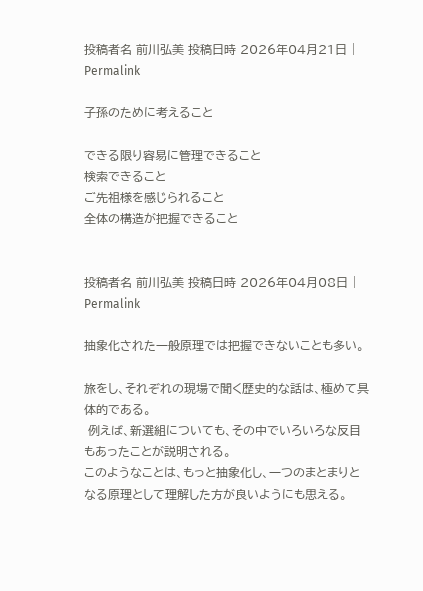投稿者名 前川弘美 投稿日時 2026年04月21日 | Permalink

子孫のために考えること

できる限り容易に管理できること
検索できること
ご先祖様を感じられること
全体の構造が把握できること


投稿者名 前川弘美 投稿日時 2026年04月08日 | Permalink

抽象化された一般原理では把握できないことも多い。

旅をし、それぞれの現場で聞く歴史的な話は、極めて具体的である。
 例えば、新選組についても、その中でいろいろな反目もあったことが説明される。
このようなことは、もっと抽象化し、一つのまとまりとなる原理として理解した方が良いようにも思える。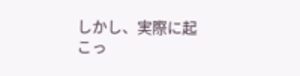しかし、実際に起こっ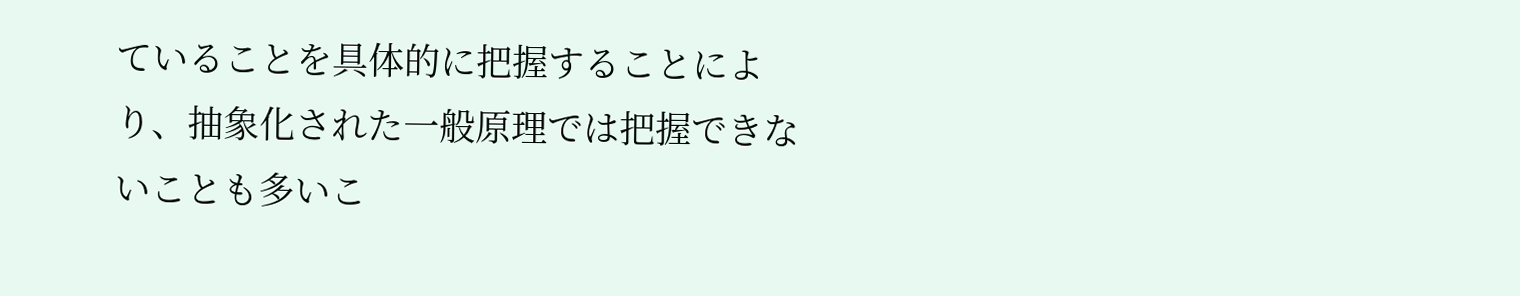ていることを具体的に把握することにより、抽象化された一般原理では把握できないことも多いこ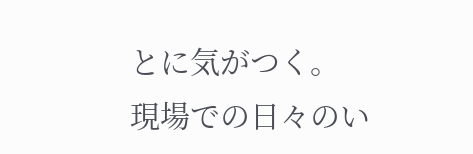とに気がつく。
現場での日々のい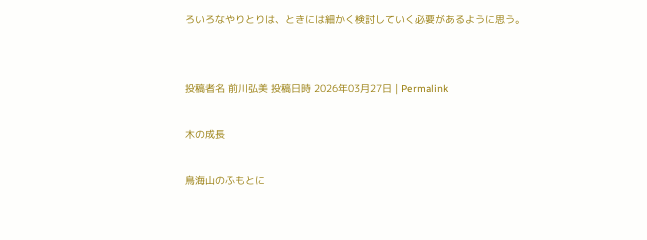ろいろなやりとりは、ときには細かく検討していく必要があるように思う。


投稿者名 前川弘美 投稿日時 2026年03月27日 | Permalink

木の成長

鳥海山のふもとに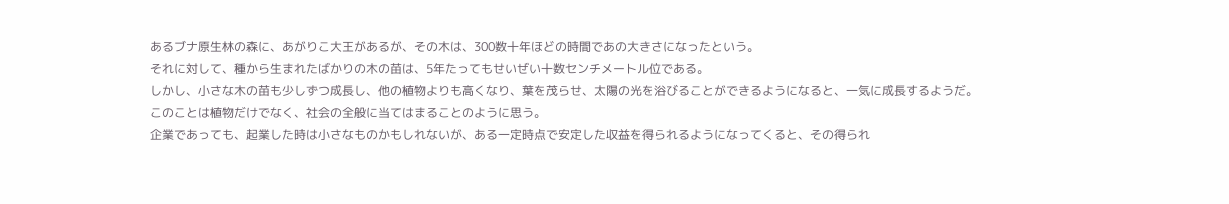あるブナ原生林の森に、あがりこ大王があるが、その木は、300数十年ほどの時間であの大きさになったという。
それに対して、種から生まれたばかりの木の苗は、5年たってもせいぜい十数センチメートル位である。
しかし、小さな木の苗も少しずつ成長し、他の植物よりも高くなり、葉を茂らせ、太陽の光を浴びることができるようになると、一気に成長するようだ。
このことは植物だけでなく、社会の全般に当てはまることのように思う。
企業であっても、起業した時は小さなものかもしれないが、ある一定時点で安定した収益を得られるようになってくると、その得られ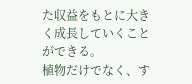た収益をもとに大きく成長していくことができる。
植物だけでなく、す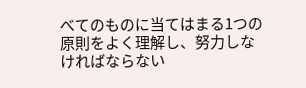べてのものに当てはまる1つの原則をよく理解し、努力しなければならない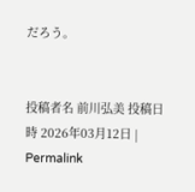だろう。


投稿者名 前川弘美 投稿日時 2026年03月12日 | Permalink